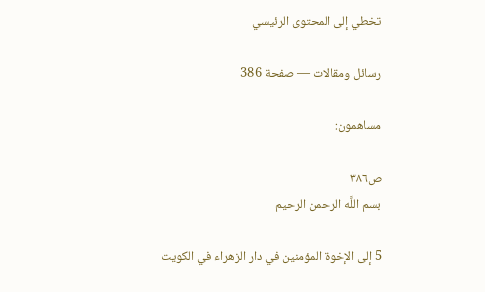تخطي إلى المحتوى الرئيسي

رسائل ومقالات — صفحة 386

مساهمون:

ص٣٨٦
بسم اللَّه الرحمن الرحيم

5 إلى الإخوة المؤمنين في دار الزهراء في الكويت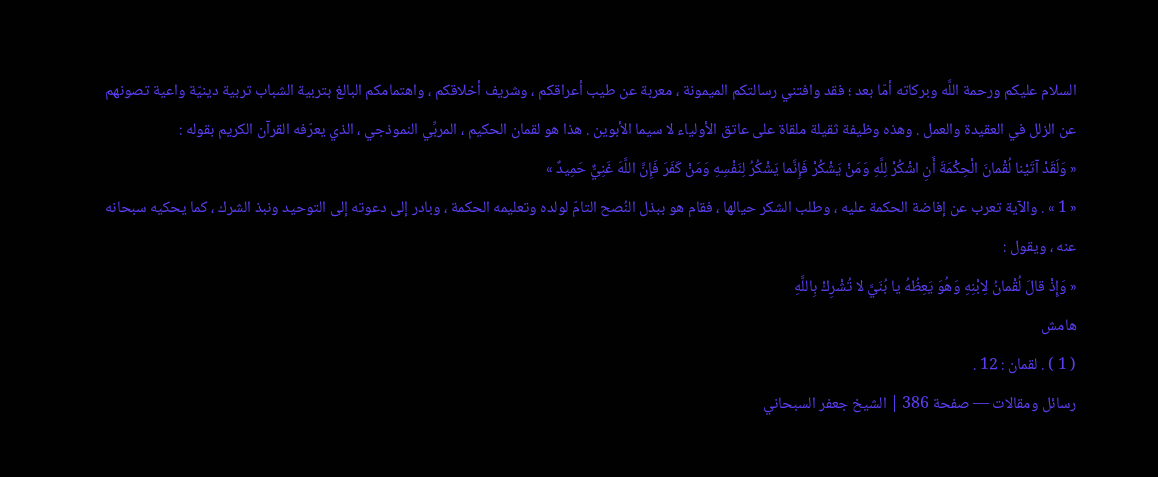السلام عليكم ورحمة اللَّه وبركاته أمّا بعد ؛ فقد وافتني رسالتكم الميمونة ، معربة عن طيب أعراقكم ، وشريف أخلاقكم ، واهتمامكم البالغ بتربية الشباب تربية دينيّة واعية تصونهم عن الزلل في العقيدة والعمل . وهذه وظيفة ثقيلة ملقاة على عاتق الأولياء لا سيما الأبوين . هذا هو لقمان الحكيم ، المربِّي النموذجي ، الذي يعرّفه القرآن الكريم بقوله :
« وَلَقَدْ آتَيْنا لُقْمانَ الْحِكْمَةَ أَنِ اشْكُرْ لِلَّهِ وَمَنْ يَشْكُرْ فَإِنَّما يَشْكُرُ لِنَفْسِهِ وَمَنْ كَفَرَ فَإِنَّ اللَّهَ غَنِيٌّ حَمِيدٌ »
« 1 » . والآية تعرب عن إفاضة الحكمة عليه ، وطلب الشكر حيالها ، فقام هو ببذل النُصح التامّ لولده وتعليمه الحكمة ، وبادر إلى دعوته إلى التوحيد ونبذ الشرك ، كما يحكيه سبحانه عنه ، ويقول :
« وَإِذْ قالَ لُقْمانُ لِابْنِهِ وَهُوَ يَعِظُهُ يا بُنَيَّ لا تُشْرِكْ بِاللَّهِ
هامش
( 1 ) . لقمان : 12 .
رسائل ومقالات — صفحة 386 | الشيخ جعفر السبحاني